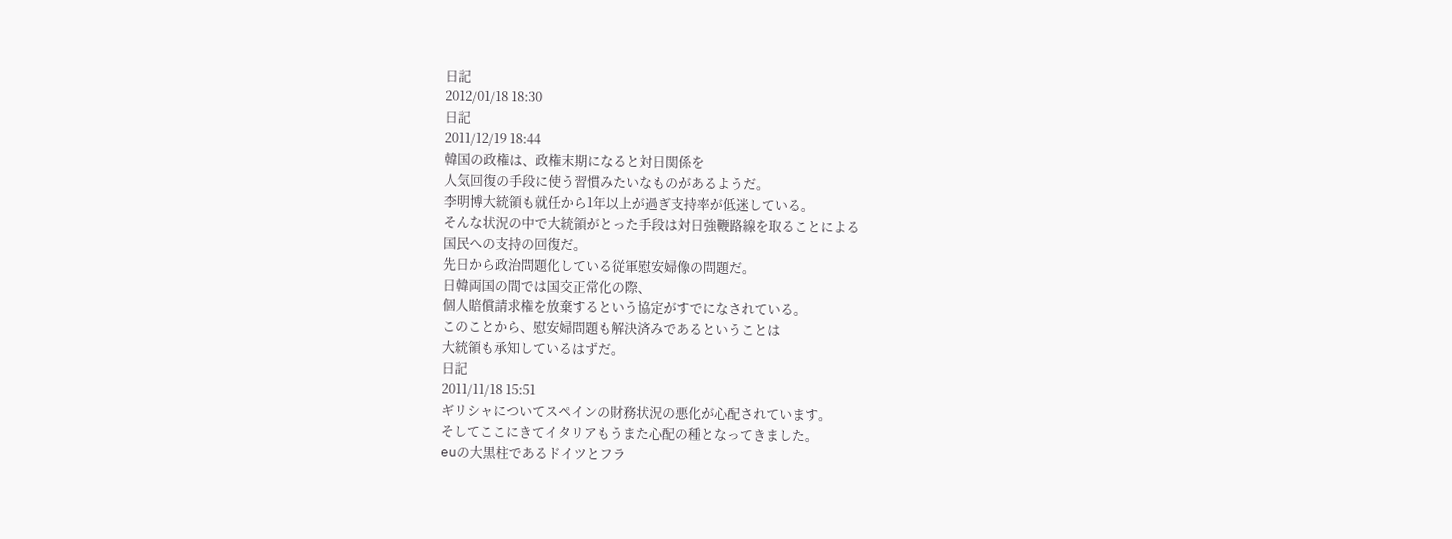日記
2012/01/18 18:30
日記
2011/12/19 18:44
韓国の政権は、政権末期になると対日関係を
人気回復の手段に使う習慣みたいなものがあるようだ。
李明博大統領も就任から1年以上が過ぎ支持率が低迷している。
そんな状況の中で大統領がとった手段は対日強鞭路線を取ることによる
国民への支持の回復だ。
先日から政治問題化している従軍慰安婦像の問題だ。
日韓両国の間では国交正常化の際、
個人賠償請求権を放棄するという協定がすでになされている。
このことから、慰安婦問題も解決済みであるということは
大統領も承知しているはずだ。
日記
2011/11/18 15:51
ギリシャについてスペインの財務状況の悪化が心配されています。
そしてここにきてイタリアもうまた心配の種となってきました。
euの大黒柱であるドイツとフラ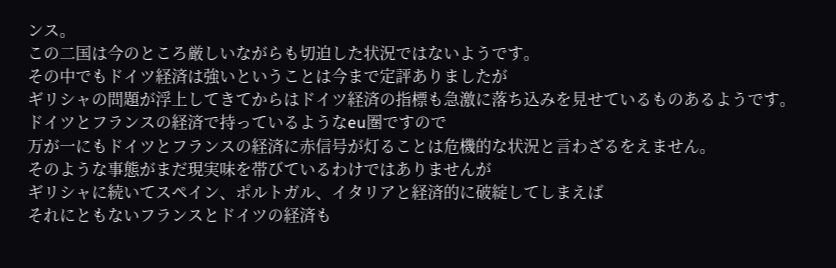ンス。
この二国は今のところ厳しいながらも切迫した状況ではないようです。
その中でもドイツ経済は強いということは今まで定評ありましたが
ギリシャの問題が浮上してきてからはドイツ経済の指標も急激に落ち込みを見せているものあるようです。
ドイツとフランスの経済で持っているようなeu圏ですので
万が一にもドイツとフランスの経済に赤信号が灯ることは危機的な状況と言わざるをえません。
そのような事態がまだ現実味を帯びているわけではありませんが
ギリシャに続いてスペイン、ポルトガル、イタリアと経済的に破綻してしまえば
それにともないフランスとドイツの経済も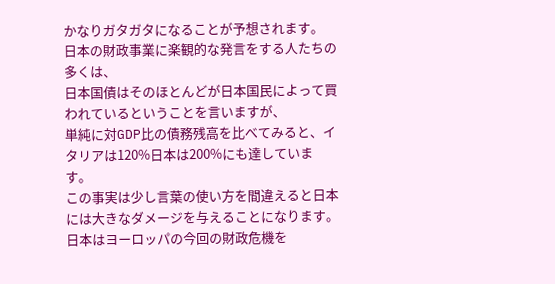かなりガタガタになることが予想されます。
日本の財政事業に楽観的な発言をする人たちの多くは、
日本国債はそのほとんどが日本国民によって買われているということを言いますが、
単純に対GDP比の債務残高を比べてみると、イタリアは120%日本は200%にも達しています。
この事実は少し言葉の使い方を間違えると日本には大きなダメージを与えることになります。
日本はヨーロッパの今回の財政危機を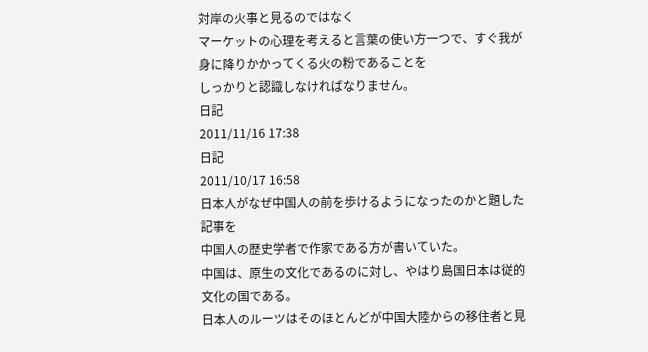対岸の火事と見るのではなく
マーケットの心理を考えると言葉の使い方一つで、すぐ我が身に降りかかってくる火の粉であることを
しっかりと認識しなければなりません。
日記
2011/11/16 17:38
日記
2011/10/17 16:58
日本人がなぜ中国人の前を歩けるようになったのかと題した記事を
中国人の歴史学者で作家である方が書いていた。
中国は、原生の文化であるのに対し、やはり島国日本は従的文化の国である。
日本人のルーツはそのほとんどが中国大陸からの移住者と見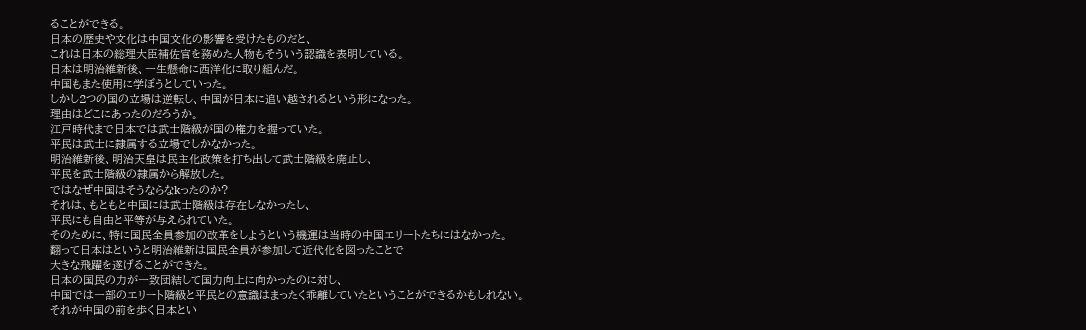ることができる。
日本の歴史や文化は中国文化の影響を受けたものだと、
これは日本の総理大臣補佐官を務めた人物もそういう認識を表明している。
日本は明治維新後、一生懸命に西洋化に取り組んだ。
中国もまた使用に学ぼうとしていった。
しかし2つの国の立場は逆転し、中国が日本に追い越されるという形になった。
理由はどこにあったのだろうか。
江戸時代まで日本では武士階級が国の権力を握っていた。
平民は武士に隷属する立場でしかなかった。
明治維新後、明治天皇は民主化政策を打ち出して武士階級を廃止し、
平民を武士階級の隷属から解放した。
ではなぜ中国はそうならなkったのか?
それは、もともと中国には武士階級は存在しなかったし、
平民にも自由と平等が与えられていた。
そのために、特に国民全員参加の改革をしようという機運は当時の中国エリートたちにはなかった。
翻って日本はというと明治維新は国民全員が参加して近代化を図ったことで
大きな飛躍を遂げることができた。
日本の国民の力が一致団結して国力向上に向かったのに対し、
中国では一部のエリート階級と平民との意識はまったく乖離していたということができるかもしれない。
それが中国の前を歩く日本とい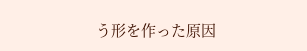う形を作った原因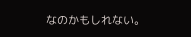なのかもしれない。